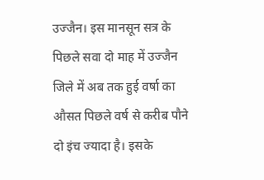उज्जैन। इस मानसून सत्र के पिछले सवा दो माह में उज्जैन जिले में अब तक हुई वर्षा का औसत पिछले वर्ष से करीब पौने दो इंच ज्यादा है। इसके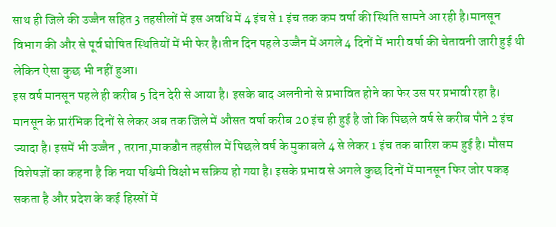साथ ही जिले की उज्जैन सहित 3 तहसीलों में इस अवधि में 4 इंच से 1 इंच तक कम वर्षा की स्थिति सामने आ रही है।मानसून विभाग की और से पूर्व घोषित स्थितियों में भी फेर है।तीन दिन पहले उज्जैन में अगले 4 दिनों में भारी वर्षा की चेतावनी जारी हुई थी लेकिन ऐसा कुछ भी नहीं हुआ।
इस वर्ष मानसून पहले ही करीब 5 दिन देरी से आया है। इसके बाद अलनीनो से प्रभावित होने का फेर उस पर प्रभावी रहा है। मानसून के प्रारंभिक दिनों से लेकर अब तक जिले में औसत वर्षा करीब 20 इंच ही हुई है जो कि पिछले वर्ष से करीब पौने 2 इंच ज्यादा है। इसमें भी उज्जैन , तराना,माकडौन तहसील में पिछले वर्ष के मुकाबले 4 से लेकर 1 इंच तक बारिश कम हुई है। मौसम विशेषज्ञों का कहना है कि नया पश्चिमी विक्षोभ सक्रिय हो गया है। इसके प्रभाव से अगले कुछ दिनों में मानसून फिर जोर पकड़ सकता है और प्रदेश के कई हिस्सों में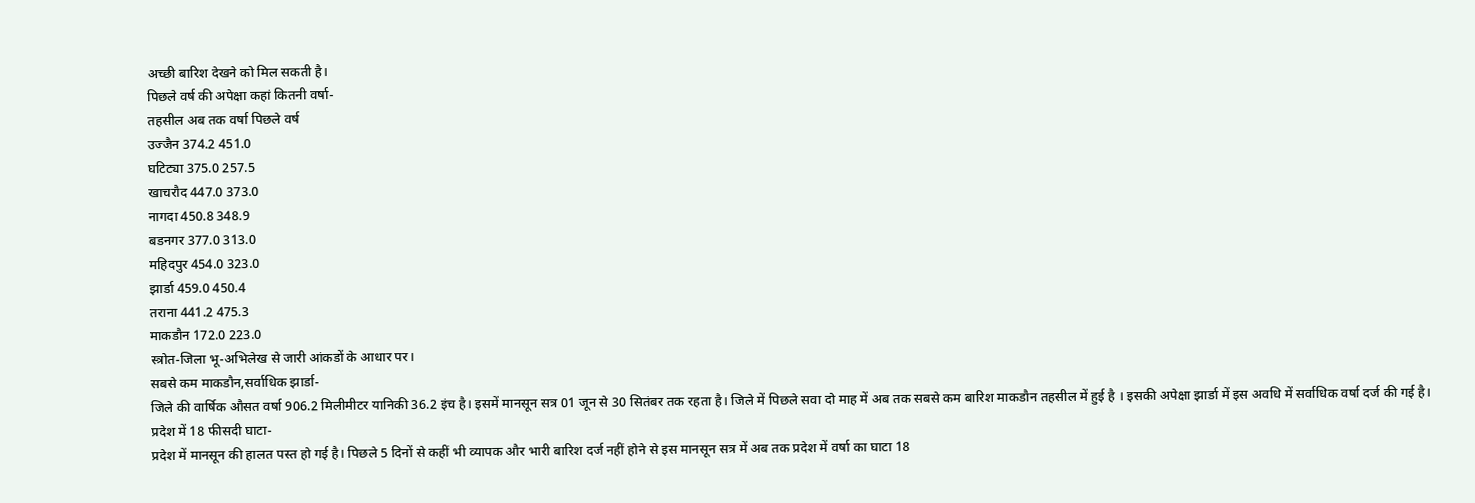अच्छी बारिश देखने को मिल सकती है।
पिछले वर्ष की अपेक्षा कहां कितनी वर्षा-
तहसील अब तक वर्षा पिछले वर्ष
उज्जैन 374.2 451.0
घटिट्या 375.0 257.5
खाचरौद 447.0 373.0
नागदा 450.8 348.9
बडनगर 377.0 313.0
महिदपुर 454.0 323.0
झार्डा 459.0 450.4
तराना 441.2 475.3
माकडौन 172.0 223.0
स्त्रोत-जिला भू-अभिलेख से जारी आंकडों के आधार पर।
सबसे कम माकडौन,सर्वाधिक झार्डा-
जिले की वार्षिक औसत वर्षा 906.2 मिलीमीटर यानिकी 36.2 इंच है। इसमें मानसून सत्र 01 जून से 30 सितंबर तक रहता है। जिले में पिछले सवा दो माह में अब तक सबसे कम बारिश माकडौन तहसील में हुई है । इसकी अपेक्षा झार्डा में इस अवधि में सर्वाधिक वर्षा दर्ज की गई है।
प्रदेश में 18 फीसदी घाटा-
प्रदेश में मानसून की हालत पस्त हो गई है। पिछले 5 दिनों से कहीं भी व्यापक और भारी बारिश दर्ज नहीं होने से इस मानसून सत्र में अब तक प्रदेश में वर्षा का घाटा 18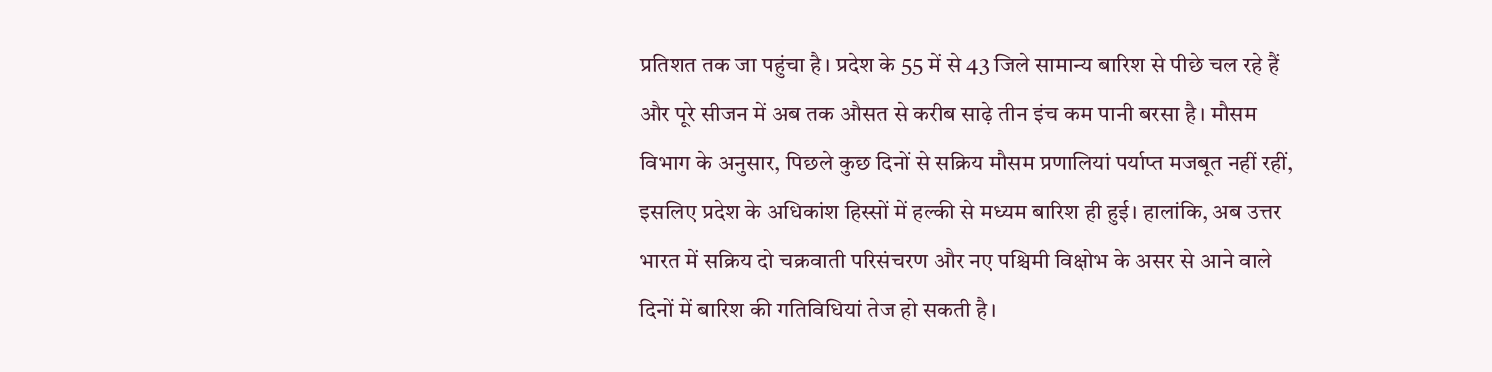प्रतिशत तक जा पहुंचा है। प्रदेश के 55 में से 43 जिले सामान्य बारिश से पीछे चल रहे हैं और पूरे सीजन में अब तक औसत से करीब साढ़े तीन इंच कम पानी बरसा है। मौसम विभाग के अनुसार, पिछले कुछ दिनों से सक्रिय मौसम प्रणालियां पर्याप्त मजबूत नहीं रहीं, इसलिए प्रदेश के अधिकांश हिस्सों में हल्की से मध्यम बारिश ही हुई। हालांकि, अब उत्तर भारत में सक्रिय दो चक्रवाती परिसंचरण और नए पश्चिमी विक्षोभ के असर से आने वाले दिनों में बारिश की गतिविधियां तेज हो सकती है।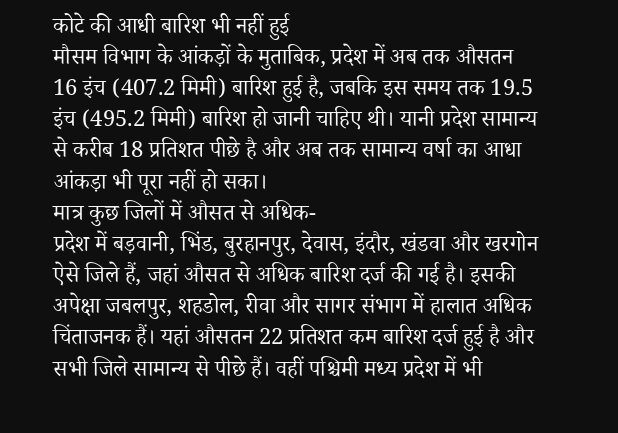कोटे की आधी बारिश भी नहीं हुई
मौसम विभाग के आंकड़ों के मुताबिक, प्रदेश में अब तक औसतन 16 इंच (407.2 मिमी) बारिश हुई है, जबकि इस समय तक 19.5 इंच (495.2 मिमी) बारिश हो जानी चाहिए थी। यानी प्रदेश सामान्य से करीब 18 प्रतिशत पीछे है और अब तक सामान्य वर्षा का आधा आंकड़ा भी पूरा नहीं हो सका।
मात्र कुछ जिलों में औसत से अधिक-
प्रदेश में बड़वानी, भिंड, बुरहानपुर, देवास, इंदौर, खंडवा और खरगोन ऐसे जिले हैं, जहां औसत से अधिक बारिश दर्ज की गई है। इसकी अपेक्षा जबलपुर, शहडोल, रीवा और सागर संभाग में हालात अधिक चिंताजनक हैं। यहां औसतन 22 प्रतिशत कम बारिश दर्ज हुई है और सभी जिले सामान्य से पीछे हैं। वहीं पश्चिमी मध्य प्रदेश में भी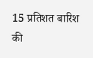15 प्रतिशत बारिश की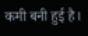कमी बनी हुई है।